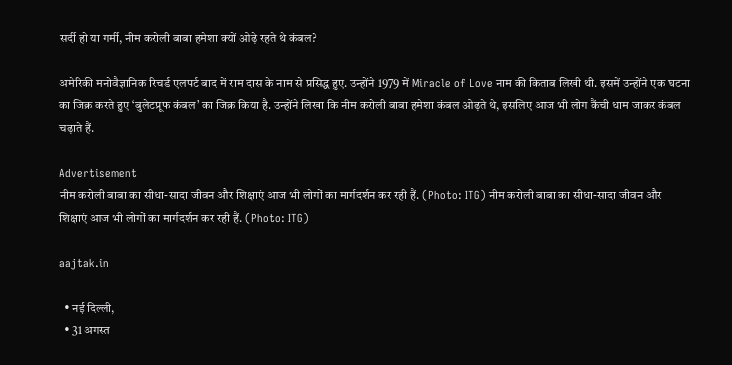सर्दी हो या गर्मी, नीम करोली बाबा हमेशा क्यों ओढ़े रहते थे कंबल?

अमेरिकी मनोवैज्ञानिक रिचर्ड एलपर्ट बाद में राम दास के नाम से प्रसिद्ध हुए. उन्होंने 1979 में Miracle of Love नाम की किताब लिखी थी. इसमें उन्होंने एक घटना का जिक्र करते हुए ‘बुलेटप्रूफ कंबल’ का जिक्र किया है. उन्होंने लिखा कि नीम करोली बाबा हमेशा कंबल ओढ़ते थे, इसलिए आज भी लोग कैंची धाम जाकर कंबल चढ़ाते हैं.

Advertisement
नीम करोली बाबा का सीधा-सादा जीवन और शिक्षाएं आज भी लोगों का मार्गदर्शन कर रही हैं. (Photo: ITG) नीम करोली बाबा का सीधा-सादा जीवन और शिक्षाएं आज भी लोगों का मार्गदर्शन कर रही हैं. (Photo: ITG)

aajtak.in

  • नई दिल्ली,
  • 31 अगस्त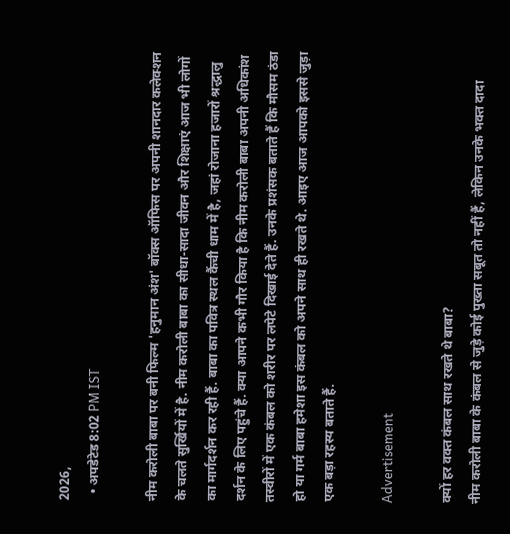2026,
  • अपडेटेड 8:02 PM IST

नीम करोली बाबा पर बनी फिल्म 'हनुमान अंश' बॉक्स ऑफिस पर अपनी शानदार कलेक्शन के चलते सुर्खियों में है. नीम करोली बाबा का सीधा-सादा जीवन और शिक्षाएं आज भी लोगों का मार्गदर्शन कर रही हैं. बाबा का पवित्र स्थल कैंची धाम में है, जहां रोजाना हजारों श्रद्धालु दर्शन के लिए पहुंचे हैं. क्या आपने कभी गौर किया है कि नीम करोली बाबा अपनी अधिकांश तस्वीरों में एक कंबल को शरीर पर लपेटे दिखाई देते हैं. उनके प्रशंसक बताते हैं कि मौसम ठंडा हो या गर्म बाबा हमेशा इस कंबल को अपने साथ ही रखते थे. आइए आज आपको इससे जुड़ा एक बड़ा रहस्य बताते हैं.

Advertisement

क्यों हर वक्त कंबल साथ रखते थे बाबा?
नीम करोली बाबा के कंबल से जुड़े कोई पुख्ता सबूत तो नहीं हैं, लेकिन उनके भक्त दादा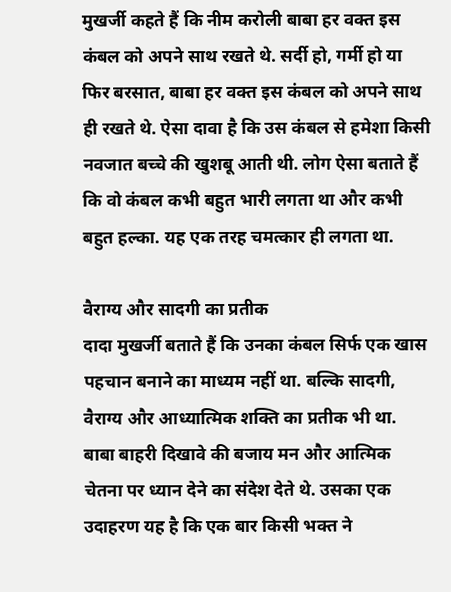मुखर्जी कहते हैं कि नीम करोली बाबा हर वक्त इस कंबल को अपने साथ रखते थे. सर्दी हो, गर्मी हो या फिर बरसात, बाबा हर वक्त इस कंबल को अपने साथ ही रखते थे. ऐसा दावा है कि उस कंबल से हमेशा किसी नवजात बच्चे की खुशबू आती थी. लोग ऐसा बताते हैं कि वो कंबल कभी बहुत भारी लगता था और कभी बहुत हल्का. यह एक तरह चमत्कार ही लगता था.

वैराग्य और सादगी का प्रतीक
दादा मुखर्जी बताते हैं कि उनका कंबल सिर्फ एक खास पहचान बनाने का माध्यम नहीं था. बल्कि सादगी, वैराग्य और आध्यात्मिक शक्ति का प्रतीक भी था. बाबा बाहरी दिखावे की बजाय मन और आत्मिक चेतना पर ध्यान देने का संदेश देते थे. उसका एक उदाहरण यह है कि एक बार किसी भक्त ने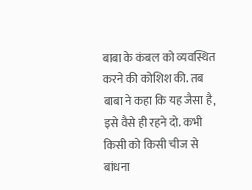बाबा के कंबल को व्यवस्थित करने की कोशिश की. तब बाबा ने कहा कि यह जैसा है, इसे वैसे ही रहने दो. कभी किसी को किसी चीज से बांधना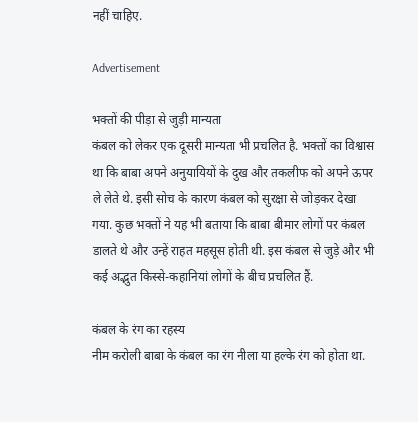नहीं चाहिए.

Advertisement

भक्तों की पीड़ा से जुड़ी मान्यता
कंबल को लेकर एक दूसरी मान्यता भी प्रचलित है. भक्तों का विश्वास था कि बाबा अपने अनुयायियों के दुख और तकलीफ को अपने ऊपर ले लेते थे. इसी सोच के कारण कंबल को सुरक्षा से जोड़कर देखा गया. कुछ भक्तों ने यह भी बताया कि बाबा बीमार लोगों पर कंबल डालते थे और उन्हें राहत महसूस होती थी. इस कंबल से जुड़े और भी कई अद्भुत किस्से-कहानियां लोगों के बीच प्रचलित हैं.

कंबल के रंग का रहस्य
नीम करोली बाबा के कंबल का रंग नीला या हल्के रंग को होता था.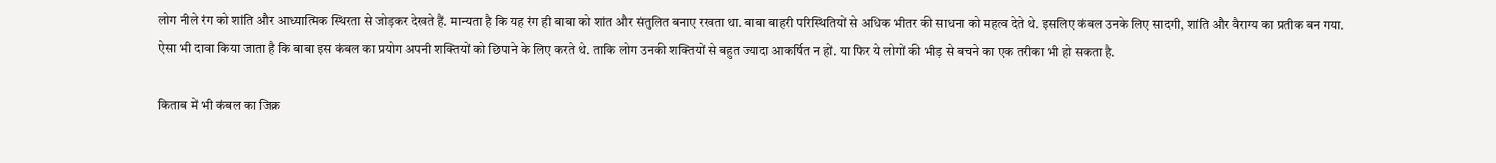लोग नीले रंग को शांति और आध्यात्मिक स्थिरता से जोड़कर देखते हैं. मान्यता है कि यह रंग ही बाबा को शांत और संतुलित बनाए रखता था. बाबा बाहरी परिस्थितियों से अधिक भीतर की साधना को महत्व देते थे. इसलिए कंबल उनके लिए सादगी, शांति और वैराग्य का प्रतीक बन गया. ऐसा भी दावा किया जाता है कि बाबा इस कंबल का प्रयोग अपनी शक्तियों को छिपाने के लिए करते थे. ताकि लोग उनकी शक्तियों से बहुत ज्यादा आकर्षित न हों. या फिर ये लोगों की भीड़ से बचने का एक तरीका भी हो सकता है.

किताब में भी कंबल का जिक्र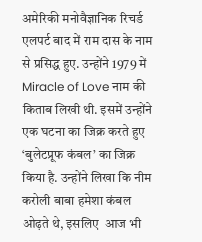अमेरिकी मनोवैज्ञानिक रिचर्ड एलपर्ट बाद में राम दास के नाम से प्रसिद्ध हुए. उन्होंने 1979 में Miracle of Love नाम की किताब लिखी थी. इसमें उन्होंने एक घटना का जिक्र करते हुए ‘बुलेटप्रूफ कंबल’ का जिक्र किया है. उन्होंने लिखा कि नीम करोली बाबा हमेशा कंबल ओढ़ते थे, इसलिए  आज भी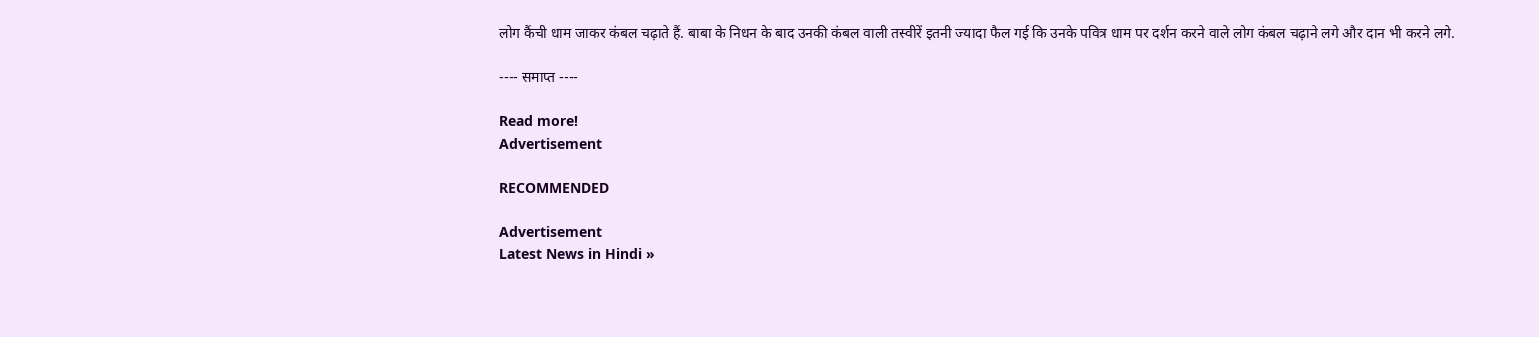लोग कैंची धाम जाकर कंबल चढ़ाते हैं. बाबा के निधन के बाद उनकी कंबल वाली तस्वीरें इतनी ज्यादा फैल गई कि उनके पवित्र धाम पर दर्शन करने वाले लोग कंबल चढ़ाने लगे और दान भी करने लगे.

---- समाप्त ----

Read more!
Advertisement

RECOMMENDED

Advertisement
Latest News in Hindi »